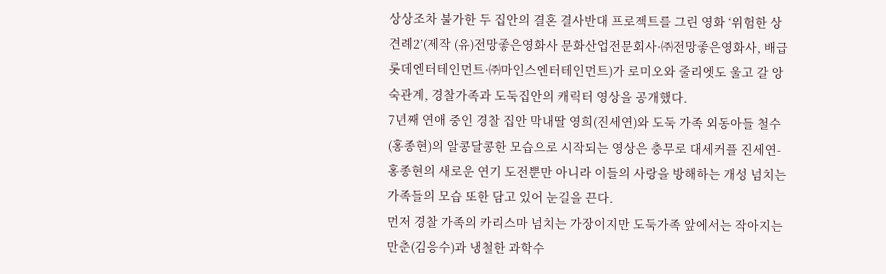상상조차 불가한 두 집안의 결혼 결사반대 프로젝트를 그린 영화 ‘위험한 상견례2’(제작 (유)전망좋은영화사 문화산업전문회사·㈜전망좋은영화사, 배급 롯데엔터테인먼트·㈜마인스엔터테인먼트)가 로미오와 줄리엣도 울고 갈 앙숙관계, 경찰가족과 도둑집안의 캐릭터 영상을 공개했다.
7년째 연애 중인 경찰 집안 막내딸 영희(진세연)와 도둑 가족 외동아들 철수(홍종현)의 알콩달콩한 모습으로 시작되는 영상은 충무로 대세커플 진세연-홍종현의 새로운 연기 도전뿐만 아니라 이들의 사랑을 방해하는 개성 넘치는 가족들의 모습 또한 담고 있어 눈길을 끈다.
먼저 경찰 가족의 카리스마 넘치는 가장이지만 도둑가족 앞에서는 작아지는 만춘(김응수)과 냉철한 과학수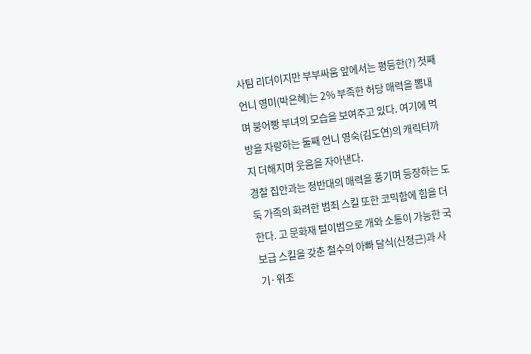사팀 리더이지만 부부싸움 앞에서는 평등한(?) 첫째 언니 영미(박은혜)는 2% 부족한 허당 매력을 뽐내며 붕어빵 부녀의 모습을 보여주고 있다. 여기에 먹방을 자랑하는 둘째 언니 영숙(김도연)의 캐릭터까지 더해지며 웃음을 자아낸다.
경찰 집안과는 정반대의 매력을 풍기며 등장하는 도둑 가족의 화려한 범죄 스킬 또한 코믹함에 힘을 더한다. 고 문화재 털이범으로 개와 소통이 가능한 국보급 스킬을 갖춘 철수의 아빠 달식(신정근)과 사기·위조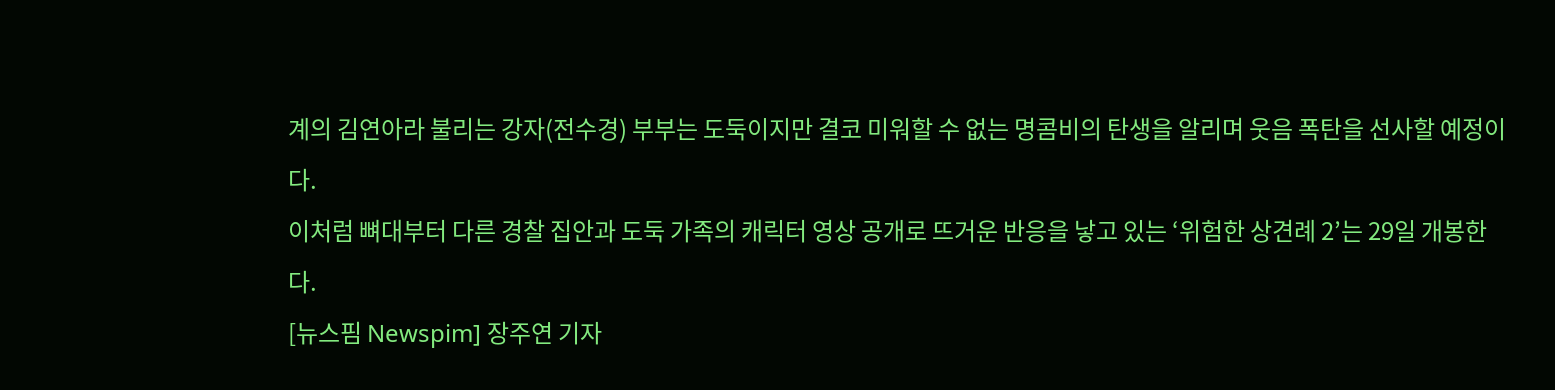계의 김연아라 불리는 강자(전수경) 부부는 도둑이지만 결코 미워할 수 없는 명콤비의 탄생을 알리며 웃음 폭탄을 선사할 예정이다.
이처럼 뼈대부터 다른 경찰 집안과 도둑 가족의 캐릭터 영상 공개로 뜨거운 반응을 낳고 있는 ‘위험한 상견례 2’는 29일 개봉한다.
[뉴스핌 Newspim] 장주연 기자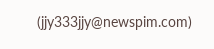(jjy333jjy@newspim.com)